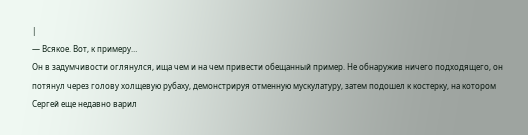|
— Всякое. Вот, к примеру…
Он в задумчивости оглянулся, ища чем и на чем привести обещанный пример. Не обнаружив ничего подходящего, он потянул через голову холщевую рубаху, демонстрируя отменную мускулатуру, затем подошел к костерку, на котором Сергей еще недавно варил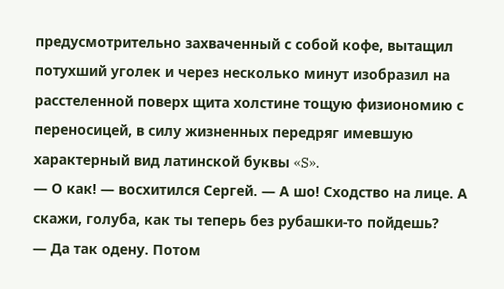предусмотрительно захваченный с собой кофе, вытащил потухший уголек и через несколько минут изобразил на расстеленной поверх щита холстине тощую физиономию с переносицей, в силу жизненных передряг имевшую характерный вид латинской буквы «S».
— О как! — восхитился Сергей. — А шо! Сходство на лице. А скажи, голуба, как ты теперь без рубашки-то пойдешь?
— Да так одену. Потом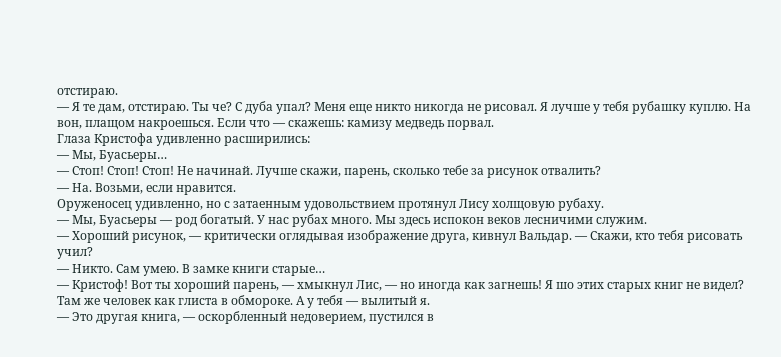отстираю.
— Я те дам, отстираю. Ты че? С дуба упал? Меня еще никто никогда не рисовал. Я лучше у тебя рубашку куплю. На вон, плащом накроешься. Если что — скажешь: камизу медведь порвал.
Глаза Кристофа удивленно расширились:
— Мы, Буасьеры…
— Стоп! Стоп! Стоп! Не начинай. Лучше скажи, парень, сколько тебе за рисунок отвалить?
— На. Возьми, если нравится.
Оруженосец удивленно, но с затаенным удовольствием протянул Лису холщовую рубаху.
— Мы, Буасьеры — род богатый. У нас рубах много. Мы здесь испокон веков лесничими служим.
— Хороший рисунок, — критически оглядывая изображение друга, кивнул Вальдар. — Скажи, кто тебя рисовать учил?
— Никто. Сам умею. В замке книги старые…
— Кристоф! Вот ты хороший парень, — хмыкнул Лис, — но иногда как загнешь! Я шо этих старых книг не видел? Там же человек как глиста в обмороке. А у тебя — вылитый я.
— Это другая книга, — оскорбленный недоверием, пустился в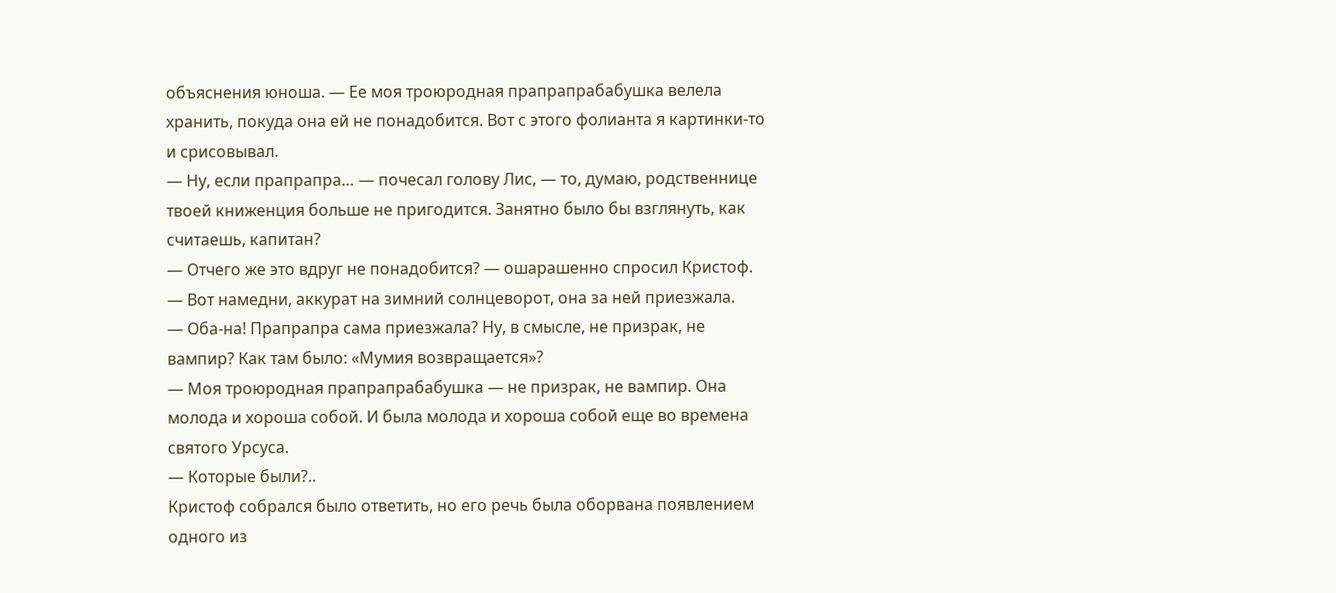объяснения юноша. — Ее моя троюродная прапрапрабабушка велела хранить, покуда она ей не понадобится. Вот с этого фолианта я картинки-то и срисовывал.
— Ну, если прапрапра… — почесал голову Лис, — то, думаю, родственнице твоей книженция больше не пригодится. Занятно было бы взглянуть, как считаешь, капитан?
— Отчего же это вдруг не понадобится? — ошарашенно спросил Кристоф. — Вот намедни, аккурат на зимний солнцеворот, она за ней приезжала.
— Оба-на! Прапрапра сама приезжала? Ну, в смысле, не призрак, не вампир? Как там было: «Мумия возвращается»?
— Моя троюродная прапрапрабабушка — не призрак, не вампир. Она молода и хороша собой. И была молода и хороша собой еще во времена святого Урсуса.
— Которые были?..
Кристоф собрался было ответить, но его речь была оборвана появлением одного из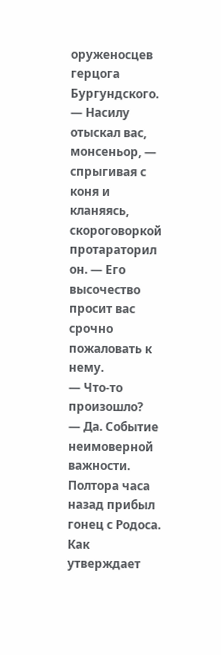оруженосцев герцога Бургундского.
— Насилу отыскал вас, монсеньор, — спрыгивая с коня и кланяясь, скороговоркой протараторил он. — Его высочество просит вас срочно пожаловать к нему.
— Что-то произошло?
— Да. Событие неимоверной важности. Полтора часа назад прибыл гонец с Родоса. Как утверждает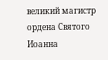великий магистр ордена Святого Иоанна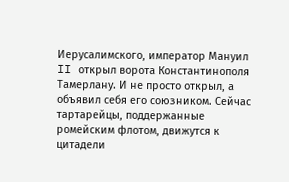Иерусалимского, император Мануил II открыл ворота Константинополя Тамерлану. И не просто открыл, а объявил себя его союзником. Сейчас тартарейцы, поддержанные ромейским флотом, движутся к цитадели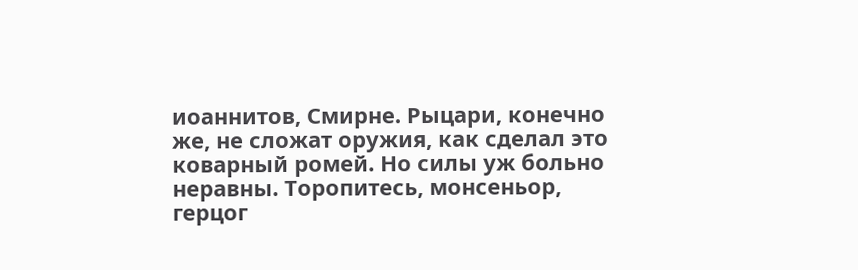иоаннитов, Смирне. Рыцари, конечно же, не сложат оружия, как сделал это коварный ромей. Но силы уж больно неравны. Торопитесь, монсеньор, герцог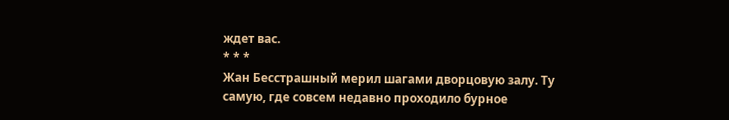ждет вас.
* * *
Жан Бесстрашный мерил шагами дворцовую залу. Ту самую, где совсем недавно проходило бурное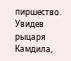пиршество. Увидев рыцаря Камдила,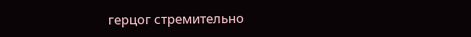герцог стремительно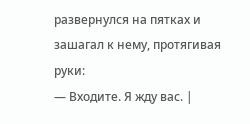развернулся на пятках и зашагал к нему, протягивая руки:
— Входите. Я жду вас. |